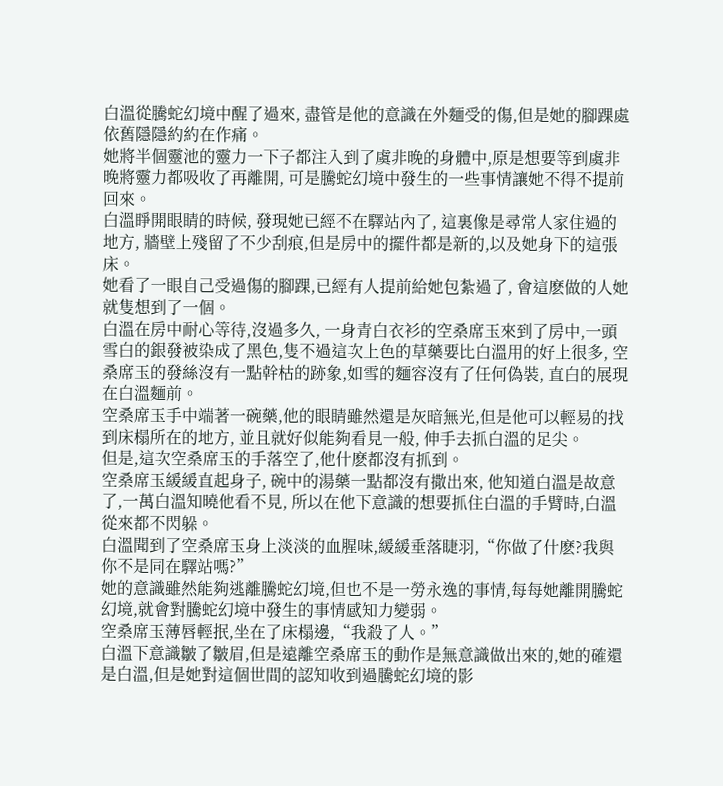白溫從騰蛇幻境中醒了過來, 盡管是他的意識在外麵受的傷,但是她的腳踝處依舊隱隱約約在作痛。
她將半個靈池的靈力一下子都注入到了虞非晚的身體中,原是想要等到虞非晚將靈力都吸收了再離開, 可是騰蛇幻境中發生的一些事情讓她不得不提前回來。
白溫睜開眼睛的時候, 發現她已經不在驛站內了, 這裏像是尋常人家住過的地方, 牆壁上殘留了不少刮痕,但是房中的擺件都是新的,以及她身下的這張床。
她看了一眼自己受過傷的腳踝,已經有人提前給她包紮過了, 會這麽做的人她就隻想到了一個。
白溫在房中耐心等待,沒過多久, 一身青白衣衫的空桑席玉來到了房中,一頭雪白的銀發被染成了黑色,隻不過這次上色的草藥要比白溫用的好上很多, 空桑席玉的發絲沒有一點幹枯的跡象,如雪的麵容沒有了任何偽裝, 直白的展現在白溫麵前。
空桑席玉手中端著一碗藥,他的眼睛雖然還是灰暗無光,但是他可以輕易的找到床榻所在的地方, 並且就好似能夠看見一般, 伸手去抓白溫的足尖。
但是,這次空桑席玉的手落空了,他什麽都沒有抓到。
空桑席玉緩緩直起身子, 碗中的湯藥一點都沒有撒出來, 他知道白溫是故意了,一萬白溫知曉他看不見, 所以在他下意識的想要抓住白溫的手臂時,白溫從來都不閃躲。
白溫聞到了空桑席玉身上淡淡的血腥味,緩緩垂落睫羽,“你做了什麽?我與你不是同在驛站嗎?”
她的意識雖然能夠逃離騰蛇幻境,但也不是一勞永逸的事情,每每她離開騰蛇幻境,就會對騰蛇幻境中發生的事情感知力變弱。
空桑席玉薄唇輕抿,坐在了床榻邊,“我殺了人。”
白溫下意識皺了皺眉,但是遠離空桑席玉的動作是無意識做出來的,她的確還是白溫,但是她對這個世間的認知收到過騰蛇幻境的影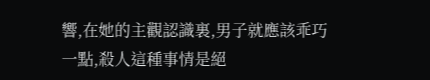響,在她的主觀認識裏,男子就應該乖巧一點,殺人這種事情是絕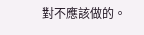對不應該做的。